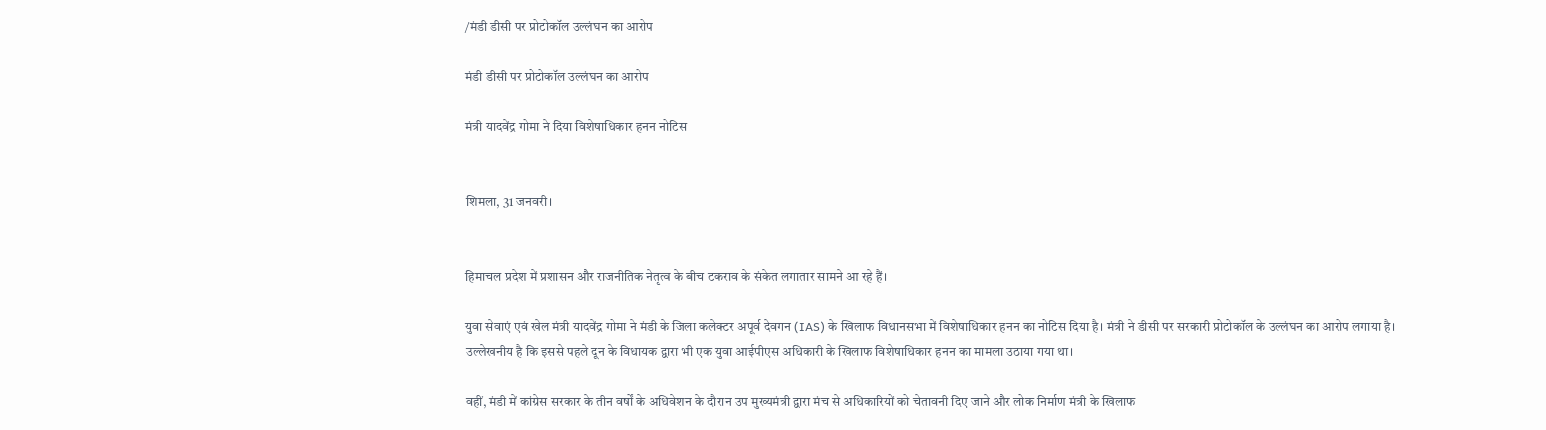/मंडी डीसी पर प्रोटोकॉल उल्लंघन का आरोप

मंडी डीसी पर प्रोटोकॉल उल्लंघन का आरोप

मंत्री यादवेंद्र गोमा ने दिया विशेषाधिकार हनन नोटिस


शिमला, 31 जनवरी।


हिमाचल प्रदेश में प्रशासन और राजनीतिक नेतृत्व के बीच टकराव के संकेत लगातार सामने आ रहे हैं।

युवा सेवाएं एवं खेल मंत्री यादवेंद्र गोमा ने मंडी के जिला कलेक्टर अपूर्व देवगन (IAS) के खिलाफ विधानसभा में विशेषाधिकार हनन का नोटिस दिया है। मंत्री ने डीसी पर सरकारी प्रोटोकॉल के उल्लंघन का आरोप लगाया है।
उल्लेखनीय है कि इससे पहले दून के विधायक द्वारा भी एक युवा आईपीएस अधिकारी के खिलाफ विशेषाधिकार हनन का मामला उठाया गया था।

वहीं, मंडी में कांग्रेस सरकार के तीन वर्षों के अधिवेशन के दौरान उप मुख्यमंत्री द्वारा मंच से अधिकारियों को चेतावनी दिए जाने और लोक निर्माण मंत्री के खिलाफ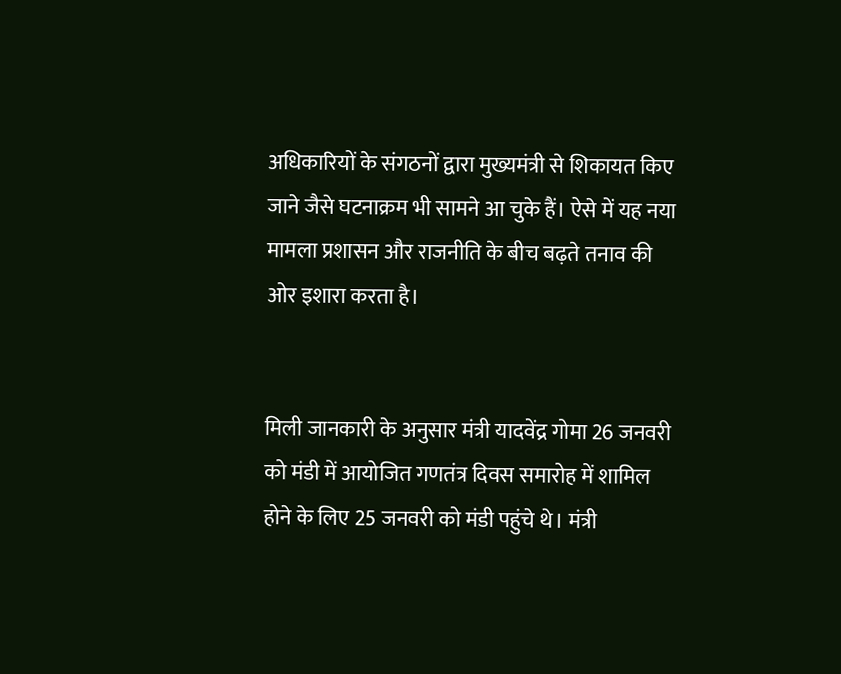अधिकारियों के संगठनों द्वारा मुख्यमंत्री से शिकायत किए जाने जैसे घटनाक्रम भी सामने आ चुके हैं। ऐसे में यह नया मामला प्रशासन और राजनीति के बीच बढ़ते तनाव की ओर इशारा करता है।


मिली जानकारी के अनुसार मंत्री यादवेंद्र गोमा 26 जनवरी को मंडी में आयोजित गणतंत्र दिवस समारोह में शामिल होने के लिए 25 जनवरी को मंडी पहुंचे थे। मंत्री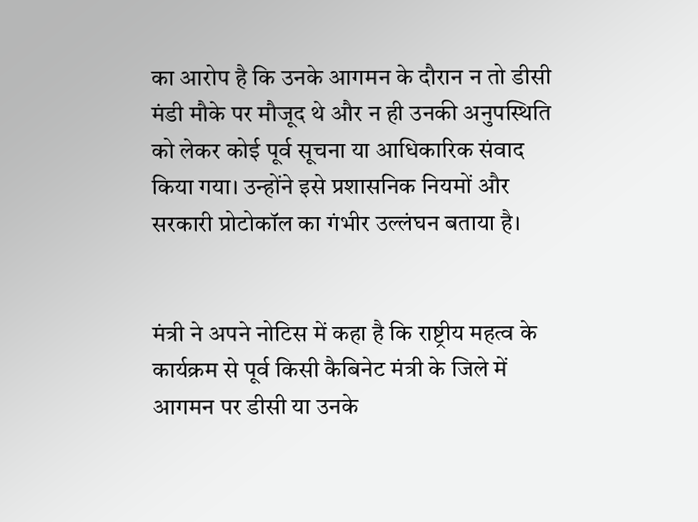का आरोप है कि उनके आगमन के दौरान न तो डीसी मंडी मौके पर मौजूद थे और न ही उनकी अनुपस्थिति को लेकर कोई पूर्व सूचना या आधिकारिक संवाद किया गया। उन्होंने इसे प्रशासनिक नियमों और सरकारी प्रोटोकॉल का गंभीर उल्लंघन बताया है।


मंत्री ने अपने नोटिस में कहा है कि राष्ट्रीय महत्व के कार्यक्रम से पूर्व किसी कैबिनेट मंत्री के जिले में आगमन पर डीसी या उनके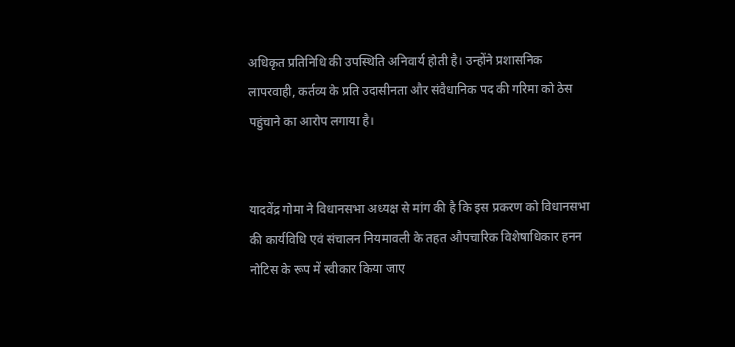अधिकृत प्रतिनिधि की उपस्थिति अनिवार्य होती है। उन्होंने प्रशासनिक लापरवाही, कर्तव्य के प्रति उदासीनता और संवैधानिक पद की गरिमा को ठेस पहुंचाने का आरोप लगाया है।


यादवेंद्र गोमा ने विधानसभा अध्यक्ष से मांग की है कि इस प्रकरण को विधानसभा की कार्यविधि एवं संचालन नियमावली के तहत औपचारिक विशेषाधिकार हनन नोटिस के रूप में स्वीकार किया जाए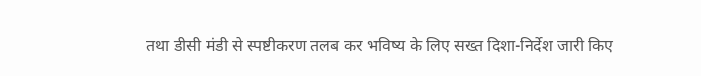तथा डीसी मंडी से स्पष्टीकरण तलब कर भविष्य के लिए सख्त दिशा-निर्देश जारी किए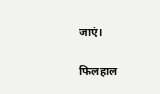जाएं।

फिलहाल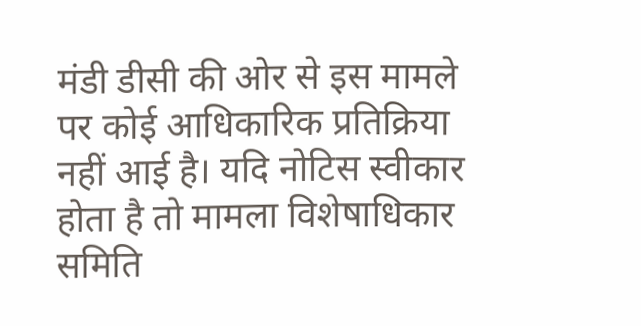मंडी डीसी की ओर से इस मामले पर कोई आधिकारिक प्रतिक्रिया नहीं आई है। यदि नोटिस स्वीकार होता है तो मामला विशेषाधिकार समिति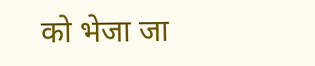को भेजा जा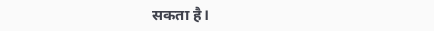सकता है।